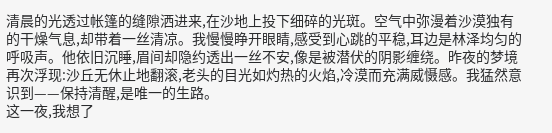清晨的光透过帐篷的缝隙洒进来,在沙地上投下细碎的光斑。空气中弥漫着沙漠独有的干燥气息,却带着一丝清凉。我慢慢睁开眼睛,感受到心跳的平稳,耳边是林泽均匀的呼吸声。他依旧沉睡,眉间却隐约透出一丝不安,像是被潜伏的阴影缠绕。昨夜的梦境再次浮现:沙丘无休止地翻滚,老头的目光如灼热的火焰,冷漠而充满威慑感。我猛然意识到——保持清醒,是唯一的生路。
这一夜,我想了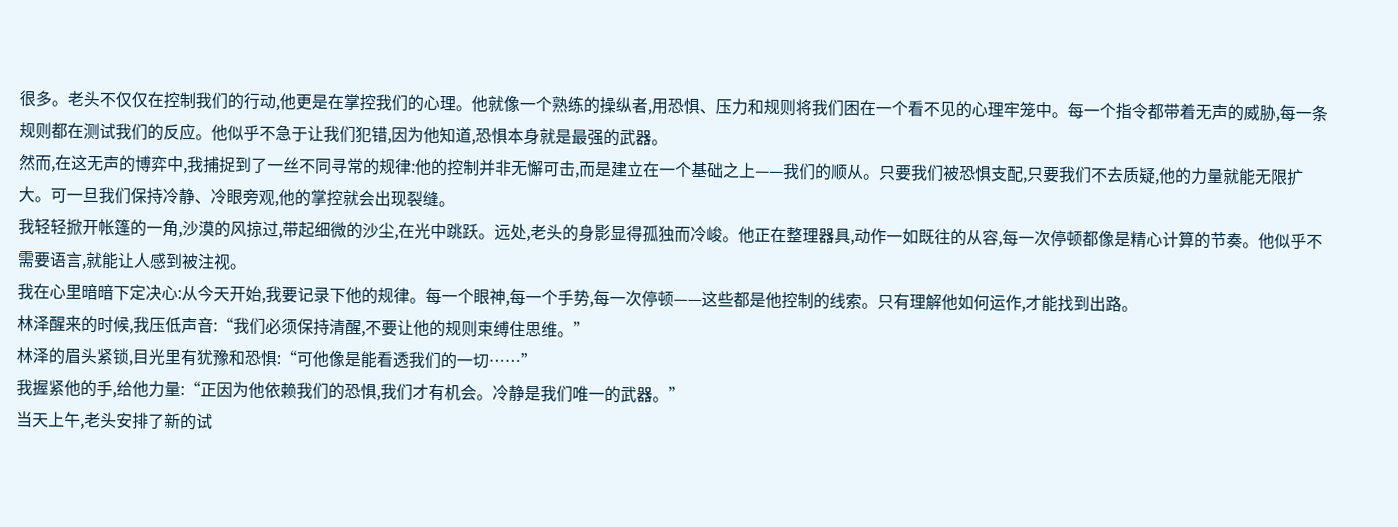很多。老头不仅仅在控制我们的行动,他更是在掌控我们的心理。他就像一个熟练的操纵者,用恐惧、压力和规则将我们困在一个看不见的心理牢笼中。每一个指令都带着无声的威胁,每一条规则都在测试我们的反应。他似乎不急于让我们犯错,因为他知道,恐惧本身就是最强的武器。
然而,在这无声的博弈中,我捕捉到了一丝不同寻常的规律:他的控制并非无懈可击,而是建立在一个基础之上——我们的顺从。只要我们被恐惧支配,只要我们不去质疑,他的力量就能无限扩大。可一旦我们保持冷静、冷眼旁观,他的掌控就会出现裂缝。
我轻轻掀开帐篷的一角,沙漠的风掠过,带起细微的沙尘,在光中跳跃。远处,老头的身影显得孤独而冷峻。他正在整理器具,动作一如既往的从容,每一次停顿都像是精心计算的节奏。他似乎不需要语言,就能让人感到被注视。
我在心里暗暗下定决心:从今天开始,我要记录下他的规律。每一个眼神,每一个手势,每一次停顿——这些都是他控制的线索。只有理解他如何运作,才能找到出路。
林泽醒来的时候,我压低声音:“我们必须保持清醒,不要让他的规则束缚住思维。”
林泽的眉头紧锁,目光里有犹豫和恐惧:“可他像是能看透我们的一切……”
我握紧他的手,给他力量:“正因为他依赖我们的恐惧,我们才有机会。冷静是我们唯一的武器。”
当天上午,老头安排了新的试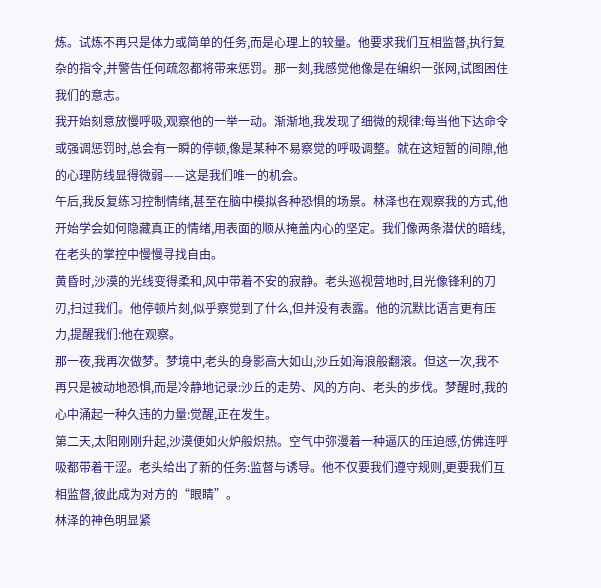炼。试炼不再只是体力或简单的任务,而是心理上的较量。他要求我们互相监督,执行复杂的指令,并警告任何疏忽都将带来惩罚。那一刻,我感觉他像是在编织一张网,试图困住我们的意志。
我开始刻意放慢呼吸,观察他的一举一动。渐渐地,我发现了细微的规律:每当他下达命令或强调惩罚时,总会有一瞬的停顿,像是某种不易察觉的呼吸调整。就在这短暂的间隙,他的心理防线显得微弱——这是我们唯一的机会。
午后,我反复练习控制情绪,甚至在脑中模拟各种恐惧的场景。林泽也在观察我的方式,他开始学会如何隐藏真正的情绪,用表面的顺从掩盖内心的坚定。我们像两条潜伏的暗线,在老头的掌控中慢慢寻找自由。
黄昏时,沙漠的光线变得柔和,风中带着不安的寂静。老头巡视营地时,目光像锋利的刀刃,扫过我们。他停顿片刻,似乎察觉到了什么,但并没有表露。他的沉默比语言更有压力,提醒我们:他在观察。
那一夜,我再次做梦。梦境中,老头的身影高大如山,沙丘如海浪般翻滚。但这一次,我不再只是被动地恐惧,而是冷静地记录:沙丘的走势、风的方向、老头的步伐。梦醒时,我的心中涌起一种久违的力量:觉醒,正在发生。
第二天,太阳刚刚升起,沙漠便如火炉般炽热。空气中弥漫着一种逼仄的压迫感,仿佛连呼吸都带着干涩。老头给出了新的任务:监督与诱导。他不仅要我们遵守规则,更要我们互相监督,彼此成为对方的“眼睛”。
林泽的神色明显紧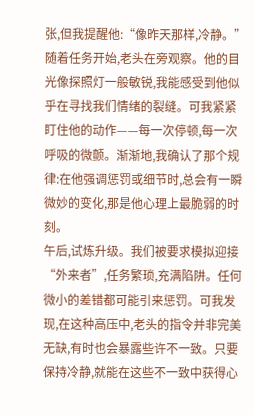张,但我提醒他:“像昨天那样,冷静。”
随着任务开始,老头在旁观察。他的目光像探照灯一般敏锐,我能感受到他似乎在寻找我们情绪的裂缝。可我紧紧盯住他的动作——每一次停顿,每一次呼吸的微颤。渐渐地,我确认了那个规律:在他强调惩罚或细节时,总会有一瞬微妙的变化,那是他心理上最脆弱的时刻。
午后,试炼升级。我们被要求模拟迎接“外来者”,任务繁琐,充满陷阱。任何微小的差错都可能引来惩罚。可我发现,在这种高压中,老头的指令并非完美无缺,有时也会暴露些许不一致。只要保持冷静,就能在这些不一致中获得心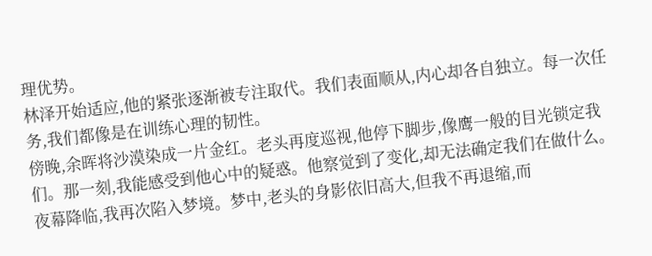理优势。
林泽开始适应,他的紧张逐渐被专注取代。我们表面顺从,内心却各自独立。每一次任务,我们都像是在训练心理的韧性。
傍晚,余晖将沙漠染成一片金红。老头再度巡视,他停下脚步,像鹰一般的目光锁定我们。那一刻,我能感受到他心中的疑惑。他察觉到了变化,却无法确定我们在做什么。
夜幕降临,我再次陷入梦境。梦中,老头的身影依旧高大,但我不再退缩,而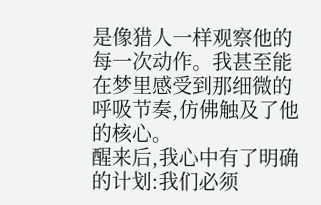是像猎人一样观察他的每一次动作。我甚至能在梦里感受到那细微的呼吸节奏,仿佛触及了他的核心。
醒来后,我心中有了明确的计划:我们必须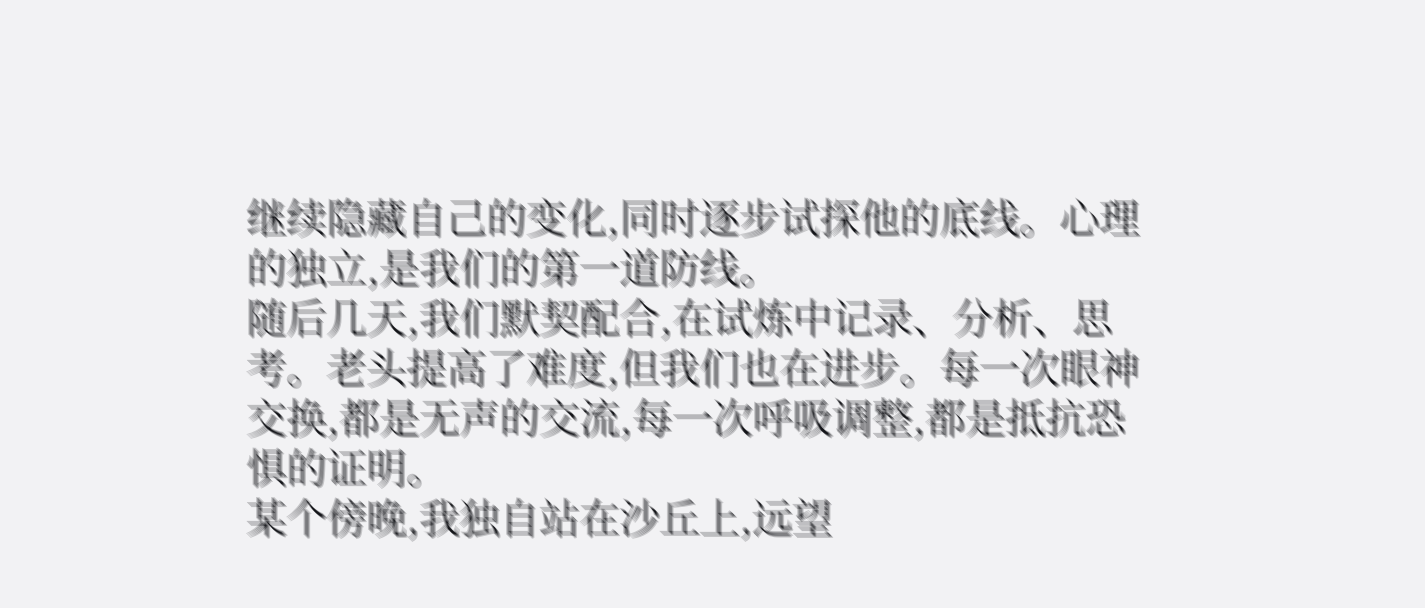继续隐藏自己的变化,同时逐步试探他的底线。心理的独立,是我们的第一道防线。
随后几天,我们默契配合,在试炼中记录、分析、思考。老头提高了难度,但我们也在进步。每一次眼神交换,都是无声的交流,每一次呼吸调整,都是抵抗恐惧的证明。
某个傍晚,我独自站在沙丘上,远望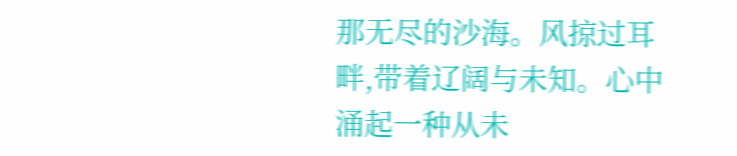那无尽的沙海。风掠过耳畔,带着辽阔与未知。心中涌起一种从未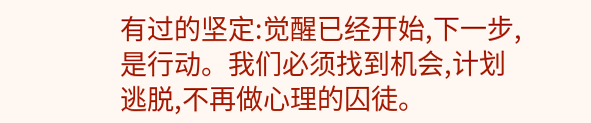有过的坚定:觉醒已经开始,下一步,是行动。我们必须找到机会,计划逃脱,不再做心理的囚徒。